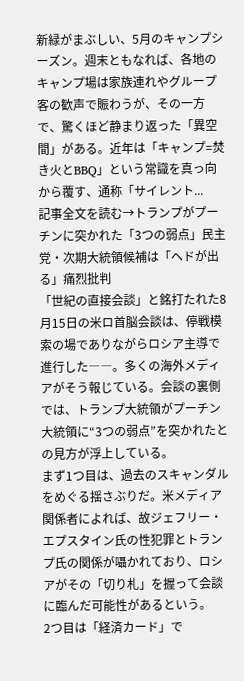新緑がまぶしい、5月のキャンプシーズン。週末ともなれば、各地のキャンプ場は家族連れやグループ客の歓声で賑わうが、その一方で、驚くほど静まり返った「異空間」がある。近年は「キャンプ=焚き火とBBQ」という常識を真っ向から覆す、通称「サイレント...
記事全文を読む→トランプがプーチンに突かれた「3つの弱点」民主党・次期大統領候補は「ヘドが出る」痛烈批判
「世紀の直接会談」と銘打たれた8月15日の米ロ首脳会談は、停戦模索の場でありながらロシア主導で進行した――。多くの海外メディアがそう報じている。会談の裏側では、トランプ大統領がプーチン大統領に“3つの弱点”を突かれたとの見方が浮上している。
まず1つ目は、過去のスキャンダルをめぐる揺さぶりだ。米メディア関係者によれば、故ジェフリー・エプスタイン氏の性犯罪とトランプ氏の関係が囁かれており、ロシアがその「切り札」を握って会談に臨んだ可能性があるという。
2つ目は「経済カード」で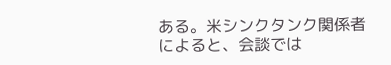ある。米シンクタンク関係者によると、会談では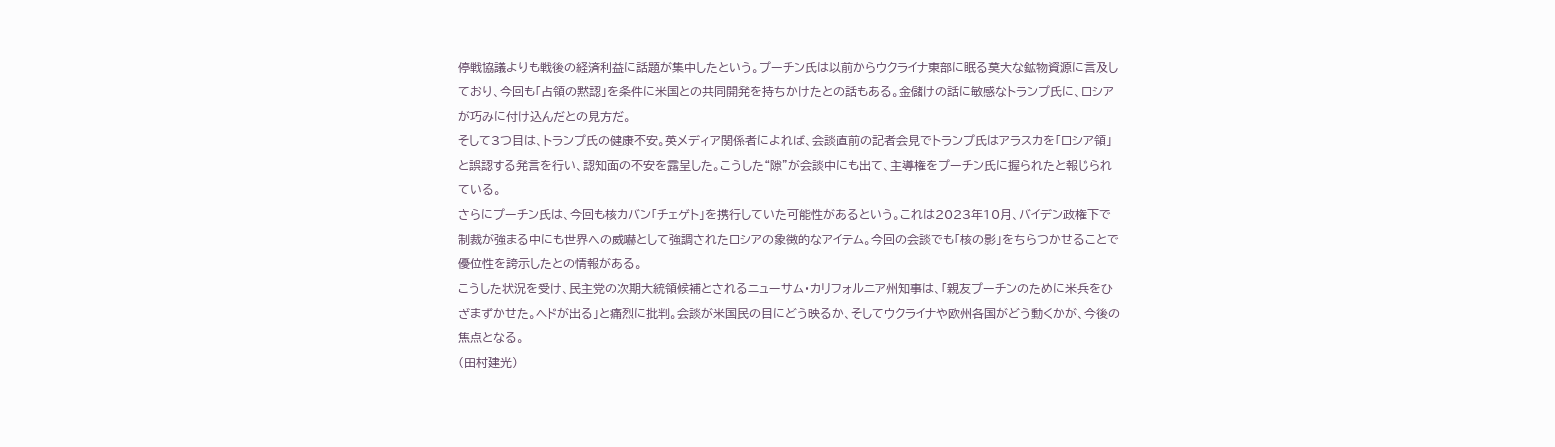停戦協議よりも戦後の経済利益に話題が集中したという。プーチン氏は以前からウクライナ東部に眠る莫大な鉱物資源に言及しており、今回も「占領の黙認」を条件に米国との共同開発を持ちかけたとの話もある。金儲けの話に敏感なトランプ氏に、ロシアが巧みに付け込んだとの見方だ。
そして3つ目は、トランプ氏の健康不安。英メディア関係者によれば、会談直前の記者会見でトランプ氏はアラスカを「ロシア領」と誤認する発言を行い、認知面の不安を露呈した。こうした“隙”が会談中にも出て、主導権をプーチン氏に握られたと報じられている。
さらにプーチン氏は、今回も核カバン「チェゲト」を携行していた可能性があるという。これは2023年10月、バイデン政権下で制裁が強まる中にも世界への威嚇として強調されたロシアの象徴的なアイテム。今回の会談でも「核の影」をちらつかせることで優位性を誇示したとの情報がある。
こうした状況を受け、民主党の次期大統領候補とされるニューサム・カリフォルニア州知事は、「親友プーチンのために米兵をひざまずかせた。ヘドが出る」と痛烈に批判。会談が米国民の目にどう映るか、そしてウクライナや欧州各国がどう動くかが、今後の焦点となる。
(田村建光)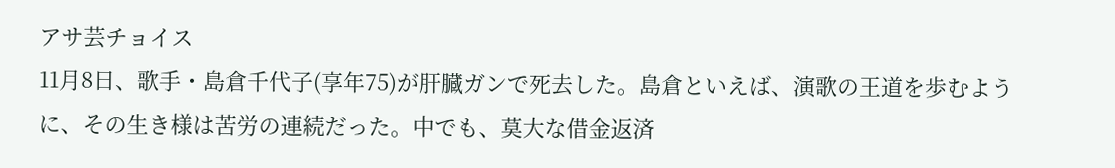アサ芸チョイス
11月8日、歌手・島倉千代子(享年75)が肝臓ガンで死去した。島倉といえば、演歌の王道を歩むように、その生き様は苦労の連続だった。中でも、莫大な借金返済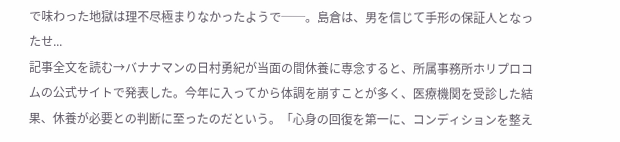で味わった地獄は理不尽極まりなかったようで──。島倉は、男を信じて手形の保証人となったせ...
記事全文を読む→バナナマンの日村勇紀が当面の間休養に専念すると、所属事務所ホリプロコムの公式サイトで発表した。今年に入ってから体調を崩すことが多く、医療機関を受診した結果、休養が必要との判断に至ったのだという。「心身の回復を第一に、コンディションを整え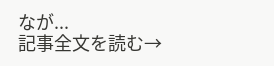なが...
記事全文を読む→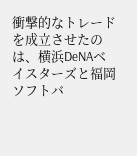衝撃的なトレードを成立させたのは、横浜DeNAベイスターズと福岡ソフトバ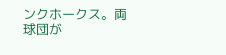ンクホークス。両球団が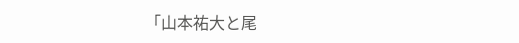「山本祐大と尾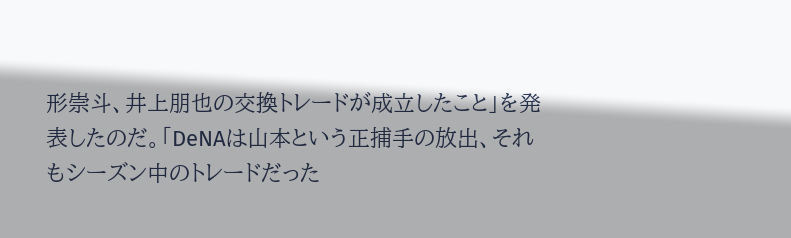形崇斗、井上朋也の交換トレードが成立したこと」を発表したのだ。「DeNAは山本という正捕手の放出、それもシーズン中のトレードだった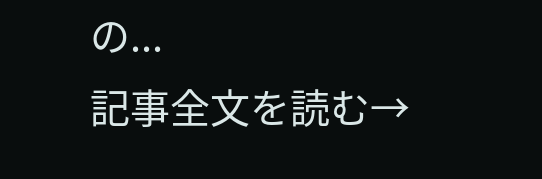の...
記事全文を読む→